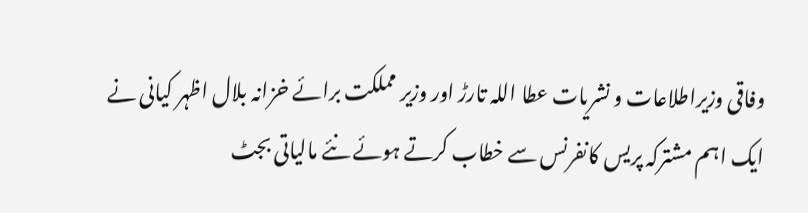وفاقی وزیراطلاعات و نشریات عطا اللہ تارڑ اور وزیر مملکت برائے خزانہ بلال اظہر کیانی نے ایک اہم مشترکہ پریس کانفرنس سے خطاب کرتے ہوئے نئے مالیاتی بجٹ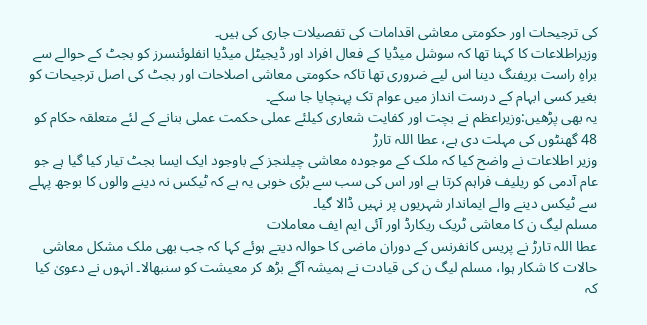کی ترجیحات اور حکومتی معاشی اقدامات کی تفصیلات جاری کی ہیں۔
وزیراطلاعات کا کہنا تھا کہ سوشل میڈیا کے فعال افراد اور ڈیجیٹل میڈیا انفلوئنسرز کو بجٹ کے حوالے سے براہِ راست بریفنگ دینا اس لیے ضروری تھا تاکہ حکومتی معاشی اصلاحات اور بجٹ کی اصل ترجیحات کو بغیر کسی ابہام کے درست انداز میں عوام تک پہنچایا جا سکے۔
یہ بھی پڑھیں:وزیراعظم نے بچت اور کفایت شعاری کیلئے عملی حکمت عملی بنانے کے لئے متعلقہ حکام کو 48 گھنٹوں کی مہلت دی ہے، عطا اللہ تارڑ
وزیر اطلاعات نے واضح کیا کہ ملک کے موجودہ معاشی چیلنجز کے باوجود ایک ایسا بجٹ تیار کیا گیا ہے جو عام آدمی کو ریلیف فراہم کرتا ہے اور اس کی سب سے بڑی خوبی یہ ہے کہ ٹیکس نہ دینے والوں کا بوجھ پہلے سے ٹیکس دینے والے ایماندار شہریوں پر نہیں ڈالا گیا۔
مسلم لیگ ن کا معاشی ٹریک ریکارڈ اور آئی ایم ایف معاملات
عطا اللہ تارڑ نے پریس کانفرنس کے دوران ماضی کا حوالہ دیتے ہوئے کہا کہ جب بھی ملک مشکل معاشی حالات کا شکار ہوا، مسلم لیگ ن کی قیادت نے ہمیشہ آگے بڑھ کر معیشت کو سنبھالا۔ انہوں نے دعویٰ کیا کہ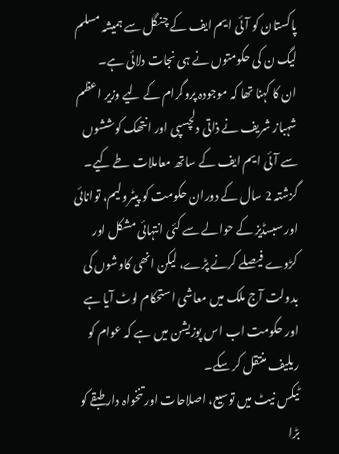پاکستان کو آئی ایم ایف کے چنگل سے ہمیشہ مسلم لیگ ن کی حکومتوں نے ہی نجات دلائی ہے۔
ان کا کہنا تھا کہ موجودہ پروگرام کے لیے وزیر اعظم شہباز شریف نے ذاتی دلچسپی اور انتھک کوششوں سے آئی ایم ایف کے ساتھ معاملات طے کیے۔
گزشتہ 2 سال کے دوران حکومت کو پیٹرولیم، توانائی اور سبسڈیز کے حوالے سے کئی انتہائی مشکل اور کڑوے فیصلے کرنے پڑے، لیکن انھی کاوشوں کی بدولت آج ملک میں معاشی استحکام لوٹ آیا ہے اور حکومت اب اس پوزیشن میں ہے کہ عوام کو ریلیف منتقل کر سکے۔
ٹیکس نیٹ میں توسیع، اصلاحات اور تنخواہ دار طبقے کو بڑا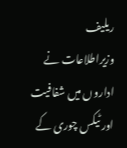ریلیف
وزیراطلاعات نے اداروں میں شفافیت اور ٹیکس چوری کے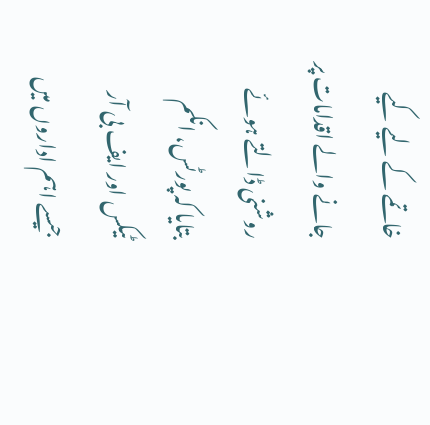خاتمے کے لیے کیے جانے والے اقدامات پر روشنی ڈالتے ہوئے بتایا کہ پورٹس، انکم ٹیکس اور ایف بی آر جیسے اہم اداروں میں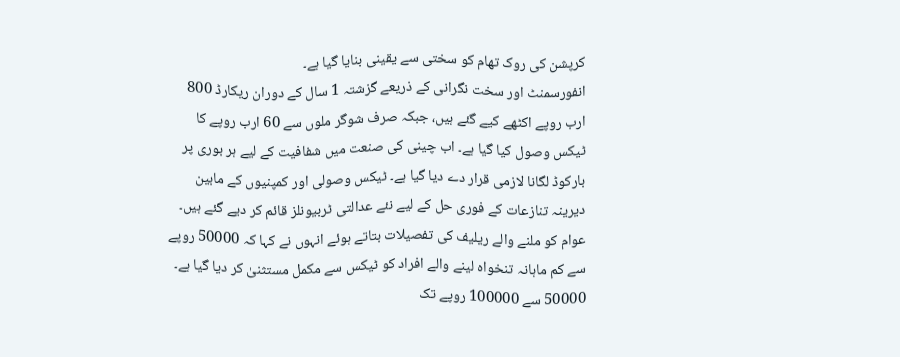کرپشن کی روک تھام کو سختی سے یقینی بنایا گیا ہے۔
انفورسمنٹ اور سخت نگرانی کے ذریعے گزشتہ 1 سال کے دوران ریکارڈ 800 ارب روپے اکٹھے کیے گئے ہیں، جبکہ صرف شوگر ملوں سے 60 ارب روپے کا ٹیکس وصول کیا گیا ہے۔ اب چینی کی صنعت میں شفافیت کے لیے ہر بوری پر بارکوڈ لگانا لازمی قرار دے دیا گیا ہے۔ ٹیکس وصولی اور کمپنیوں کے مابین دیرینہ تنازعات کے فوری حل کے لیے نئے عدالتی ٹربیونلز قائم کر دیے گئے ہیں۔
عوام کو ملنے والے ریلیف کی تفصیلات بتاتے ہوئے انہوں نے کہا کہ 50000 روپے سے کم ماہانہ تنخواہ لینے والے افراد کو ٹیکس سے مکمل مستثنیٰ کر دیا گیا ہے۔ 50000 سے 100000 روپے تک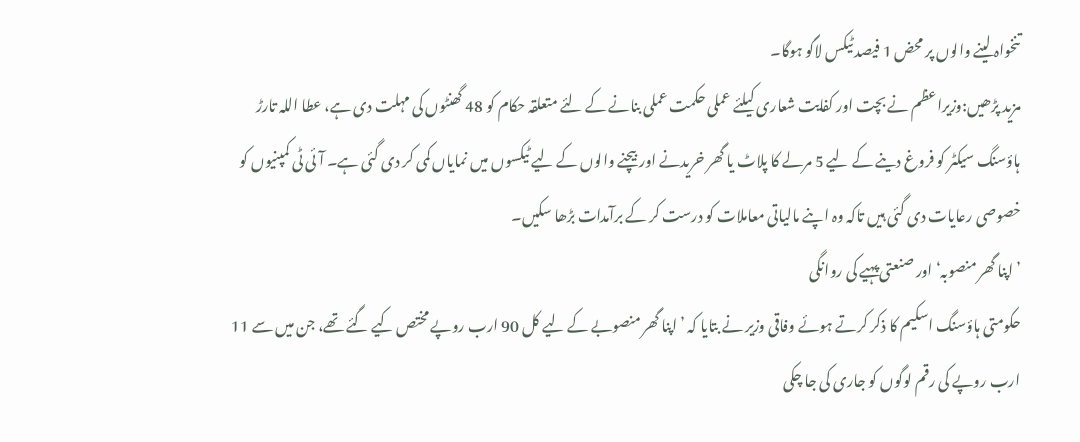تنخواہ لینے والوں پر محض 1 فیصد ٹیکس لاگو ہوگا۔
مزید پڑھیں:وزیراعظم نے بچت اور کفایت شعاری کیلئے عملی حکمت عملی بنانے کے لئے متعلقہ حکام کو 48 گھنٹوں کی مہلت دی ہے، عطا اللہ تارڑ
ہاؤسنگ سیکٹر کو فروغ دینے کے لیے 5 مرلے کا پلاٹ یا گھر خریدنے اور بیچنے والوں کے لیے ٹیکسوں میں نمایاں کمی کر دی گئی ہے۔ آئی ٹی کمپنیوں کو خصوصی رعایات دی گئی ہیں تاکہ وہ اپنے مالیاتی معاملات کو درست کر کے برآمدات بڑھا سکیں۔
’اپنا گھر منصوبہ‘ اور صنعتی پہیے کی روانگی
حکومتی ہاؤسنگ اسکیم کا ذکر کرتے ہوئے وفاقی وزیر نے بتایا کہ ’اپنا گھر منصوبے کے لیے کل 90 ارب روپے مختص کیے گئے تھے، جن میں سے 11 ارب روپے کی رقم لوگوں کو جاری کی جا چکی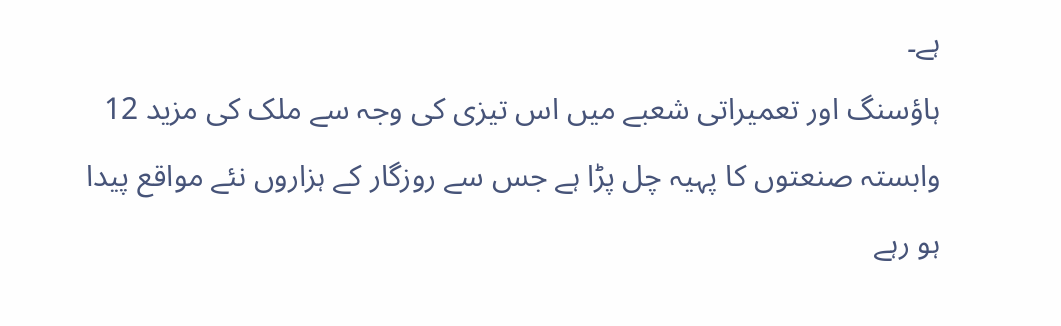ہے۔
ہاؤسنگ اور تعمیراتی شعبے میں اس تیزی کی وجہ سے ملک کی مزید 12 وابستہ صنعتوں کا پہیہ چل پڑا ہے جس سے روزگار کے ہزاروں نئے مواقع پیدا ہو رہے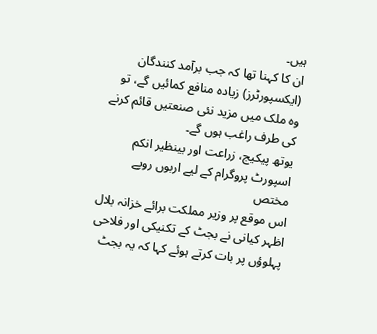ہیں۔
ان کا کہنا تھا کہ جب برآمد کنندگان (ایکسپورٹرز) زیادہ منافع کمائیں گے، تو وہ ملک میں مزید نئی صنعتیں قائم کرنے کی طرف راغب ہوں گے۔
یوتھ پیکیج، زراعت اور بینظیر انکم اسپورٹ پروگرام کے لیے اربوں روپے مختص
اس موقع پر وزیر مملکت برائے خزانہ بلال اظہر کیانی نے بجٹ کے تکنیکی اور فلاحی پہلوؤں پر بات کرتے ہوئے کہا کہ یہ بجٹ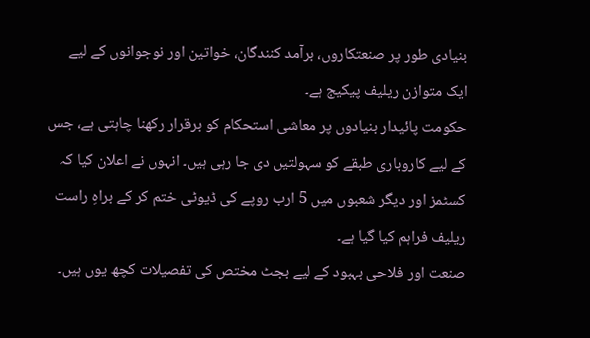بنیادی طور پر صنعتکاروں، برآمد کنندگان، خواتین اور نوجوانوں کے لیے ایک متوازن ریلیف پیکیج ہے۔
حکومت پائیدار بنیادوں پر معاشی استحکام کو برقرار رکھنا چاہتی ہے، جس کے لیے کاروباری طبقے کو سہولتیں دی جا رہی ہیں۔ انہوں نے اعلان کیا کہ کسٹمز اور دیگر شعبوں میں 5 ارب روپے کی ڈیوٹی ختم کر کے براہِ راست ریلیف فراہم کیا گیا ہے۔
صنعت اور فلاحی بہبود کے لیے بجٹ مختص کی تفصیلات کچھ یوں ہیں۔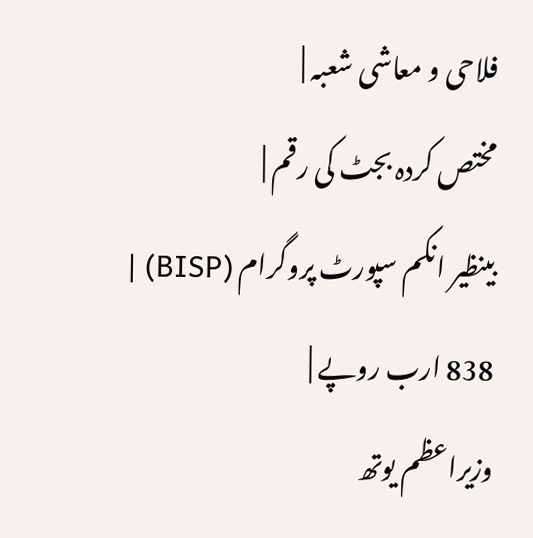فلاحی و معاشی شعبہ |
مختص کردہ بجٹ کی رقم |
بینظیر انکم سپورٹ پروگرام (BISP) |
838 ارب روپے |
وزیراعظم یوتھ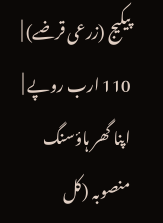پیکیج (زرعی قرضے) |
110 ارب روپے |
اپنا گھر ہاؤسنگ منصوبہ (کل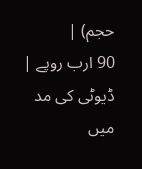حجم) |
90 ارب روپے |
ڈیوٹی کی مد میں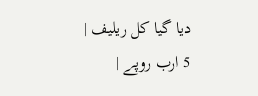دیا گیا کل ریلیف |
5 ارب روپے |